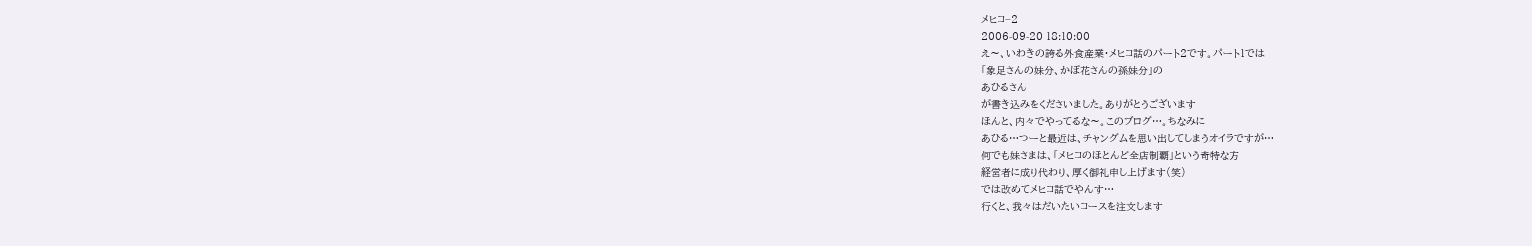メヒコ−2
2006-09-20 18:10:00
え〜、いわきの誇る外食産業・メヒコ話のパート2です。パート1では
「象足さんの妹分、かぼ花さんの孫妹分」の
あひるさん
が書き込みをくださいました。ありがとうございます
ほんと、内々でやってるな〜。このブログ…。ちなみに
あひる…つーと最近は、チャングムを思い出してしまうオイラですが…
何でも妹さまは、「メヒコのほとんど全店制覇」という奇特な方
経営者に成り代わり、厚く御礼申し上げます(笑)
では改めてメヒコ話でやんす…
行くと、我々はだいたいコースを注文します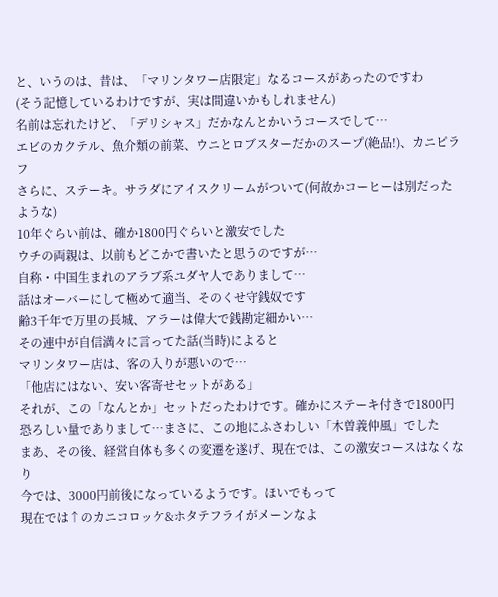と、いうのは、昔は、「マリンタワー店限定」なるコースがあったのですわ
(そう記憶しているわけですが、実は間違いかもしれません)
名前は忘れたけど、「デリシャス」だかなんとかいうコースでして…
エビのカクテル、魚介類の前菜、ウニとロブスターだかのスープ(絶品!)、カニピラフ
さらに、ステーキ。サラダにアイスクリームがついて(何故かコーヒーは別だったような)
10年ぐらい前は、確か1800円ぐらいと激安でした
ウチの両親は、以前もどこかで書いたと思うのですが…
自称・中国生まれのアラブ系ユダヤ人でありまして…
話はオーバーにして極めて適当、そのくせ守銭奴です
齢3千年で万里の長城、アラーは偉大で銭勘定細かい…
その連中が自信満々に言ってた話(当時)によると
マリンタワー店は、客の入りが悪いので…
「他店にはない、安い客寄せセットがある」
それが、この「なんとか」セットだったわけです。確かにステーキ付きで1800円
恐ろしい量でありまして…まさに、この地にふさわしい「木曽義仲風」でした
まあ、その後、経営自体も多くの変遷を遂げ、現在では、この激安コースはなくなり
今では、3000円前後になっているようです。ほいでもって
現在では↑のカニコロッケ&ホタテフライがメーンなよ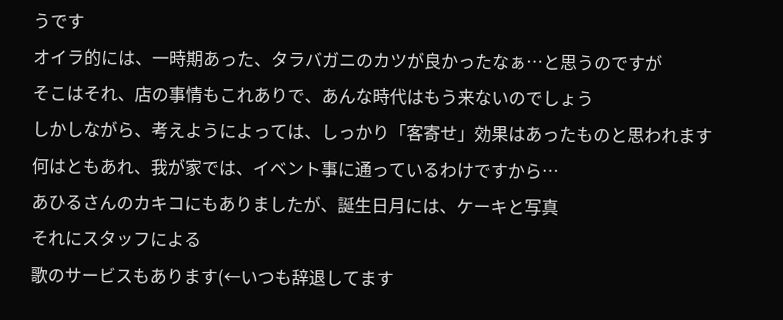うです
オイラ的には、一時期あった、タラバガニのカツが良かったなぁ…と思うのですが
そこはそれ、店の事情もこれありで、あんな時代はもう来ないのでしょう
しかしながら、考えようによっては、しっかり「客寄せ」効果はあったものと思われます
何はともあれ、我が家では、イベント事に通っているわけですから…
あひるさんのカキコにもありましたが、誕生日月には、ケーキと写真
それにスタッフによる
歌のサービスもあります(←いつも辞退してます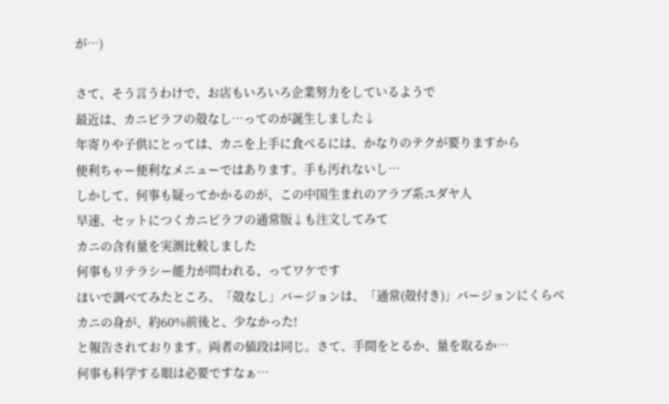が…)

さて、そう言うわけで、お店もいろいろ企業努力をしているようで
最近は、カニピラフの殻なし…ってのが誕生しました↓
年寄りや子供にとっては、カニを上手に食べるには、かなりのテクが要りますから
便利ちゃー便利なメニューではあります。手も汚れないし…
しかして、何事も疑ってかかるのが、この中国生まれのアラブ系ユダヤ人
早速、セットにつくカニピラフの通常版↓も注文してみて
カニの含有量を実測比較しました
何事もリテラシー能力が問われる、ってワケです
ほいで調べてみたところ、「殻なし」バージョンは、「通常(殻付き)」バージョンにくらべ
カニの身が、約60%前後と、少なかった!
と報告されております。両者の値段は同じ。さて、手間をとるか、量を取るか…
何事も科学する眼は必要ですなぁ…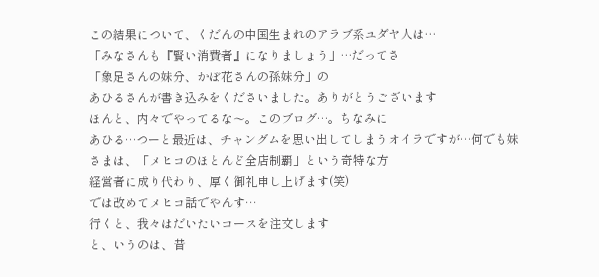この結果について、くだんの中国生まれのアラブ系ユダヤ人は…
「みなさんも『賢い消費者』になりましょう」…だってさ
「象足さんの妹分、かぼ花さんの孫妹分」の
あひるさんが書き込みをくださいました。ありがとうございます
ほんと、内々でやってるな〜。このブログ…。ちなみに
あひる…つーと最近は、チャングムを思い出してしまうオイラですが…何でも妹さまは、「メヒコのほとんど全店制覇」という奇特な方
経営者に成り代わり、厚く御礼申し上げます(笑)
では改めてメヒコ話でやんす…
行くと、我々はだいたいコースを注文します
と、いうのは、昔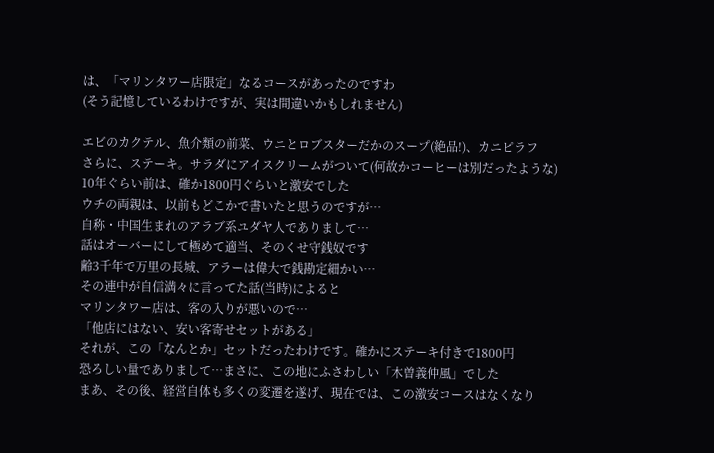は、「マリンタワー店限定」なるコースがあったのですわ
(そう記憶しているわけですが、実は間違いかもしれません)

エビのカクテル、魚介類の前菜、ウニとロブスターだかのスープ(絶品!)、カニピラフ
さらに、ステーキ。サラダにアイスクリームがついて(何故かコーヒーは別だったような)
10年ぐらい前は、確か1800円ぐらいと激安でした
ウチの両親は、以前もどこかで書いたと思うのですが…
自称・中国生まれのアラブ系ユダヤ人でありまして…
話はオーバーにして極めて適当、そのくせ守銭奴です
齢3千年で万里の長城、アラーは偉大で銭勘定細かい…
その連中が自信満々に言ってた話(当時)によると
マリンタワー店は、客の入りが悪いので…
「他店にはない、安い客寄せセットがある」
それが、この「なんとか」セットだったわけです。確かにステーキ付きで1800円
恐ろしい量でありまして…まさに、この地にふさわしい「木曽義仲風」でした
まあ、その後、経営自体も多くの変遷を遂げ、現在では、この激安コースはなくなり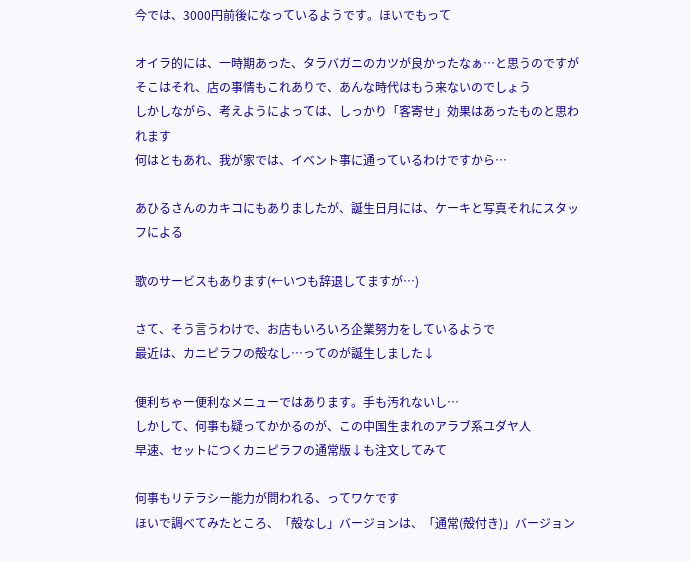今では、3000円前後になっているようです。ほいでもって

オイラ的には、一時期あった、タラバガニのカツが良かったなぁ…と思うのですが
そこはそれ、店の事情もこれありで、あんな時代はもう来ないのでしょう
しかしながら、考えようによっては、しっかり「客寄せ」効果はあったものと思われます
何はともあれ、我が家では、イベント事に通っているわけですから…

あひるさんのカキコにもありましたが、誕生日月には、ケーキと写真それにスタッフによる

歌のサービスもあります(←いつも辞退してますが…)

さて、そう言うわけで、お店もいろいろ企業努力をしているようで
最近は、カニピラフの殻なし…ってのが誕生しました↓

便利ちゃー便利なメニューではあります。手も汚れないし…
しかして、何事も疑ってかかるのが、この中国生まれのアラブ系ユダヤ人
早速、セットにつくカニピラフの通常版↓も注文してみて

何事もリテラシー能力が問われる、ってワケです
ほいで調べてみたところ、「殻なし」バージョンは、「通常(殻付き)」バージョン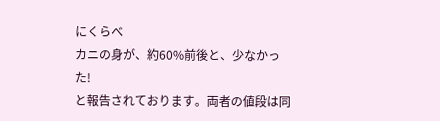にくらべ
カニの身が、約60%前後と、少なかった!
と報告されております。両者の値段は同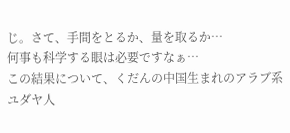じ。さて、手間をとるか、量を取るか…
何事も科学する眼は必要ですなぁ…
この結果について、くだんの中国生まれのアラブ系ユダヤ人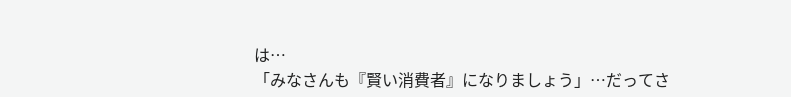は…
「みなさんも『賢い消費者』になりましょう」…だってさ